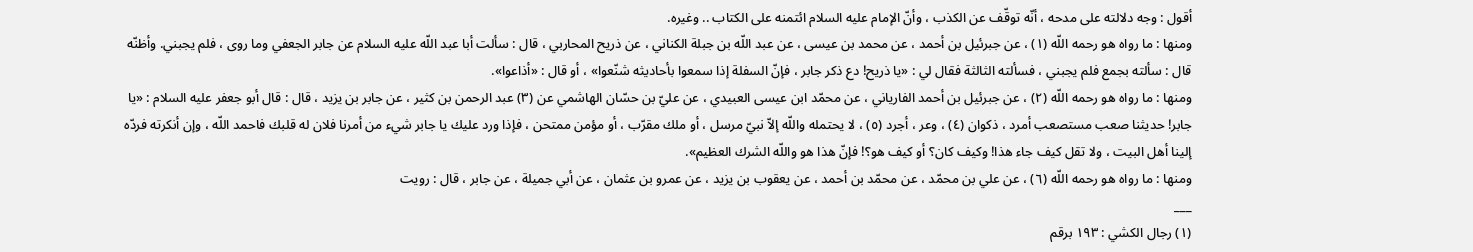أقول : وجه دلالته على مدحه ، أنّه توقّف عن الكذب ، وأنّ الإمام عليه السلام ائتمنه على الكتاب .. وغيره.
ومنها : ما رواه هو رحمه اللّه (١) ، عن جبرئيل بن أحمد ، عن محمد بن عيسى ، عن عبد اللّه بن جبلة الكناني ، عن ذريح المحاربي ، قال : سألت أبا عبد اللّه عليه السلام عن جابر الجعفي وما روى ، فلم يجبني. وأظنّه قال : سألته بجمع فلم يجبني ، فسألته الثالثة فقال لي : «يا ذريح! دع ذكر جابر ، فإنّ السفلة إذا سمعوا بأحاديثه شنّعوا» ، أو قال : «أذاعوا».
ومنها : ما رواه هو رحمه اللّه (٢) ، عن جبرئيل بن أحمد الفارياني ، عن محمّد ابن عيسى العبيدي ، عن عليّ بن حسّان الهاشمي عن (٣) عبد الرحمن بن كثير ، عن جابر بن يزيد ، قال : قال أبو جعفر عليه السلام : «يا جابر! حديثنا صعب مستصعب أمرد ، ذكوان (٤) ، وعر ، أجرد (٥) ، لا يحتمله واللّه إلاّ نبيّ مرسل ، أو ملك مقرّب ، أو مؤمن ممتحن ، فإذا ورد عليك يا جابر شيء من أمرنا فلان له قلبك فاحمد اللّه ، وإن أنكرته فردّه إلينا أهل البيت ، ولا تقل كيف جاء هذا! وكيف كان؟ أو كيف هو؟! فإنّ هذا هو واللّه الشرك العظيم».
ومنها : ما رواه هو رحمه اللّه (٦) ، عن علي بن محمّد ، عن محمّد بن أحمد ، عن يعقوب بن يزيد ، عن عمرو بن عثمان ، عن أبي جميلة ، عن جابر ، قال : رويت
___
(١) رجال الكشي : ١٩٣ برقم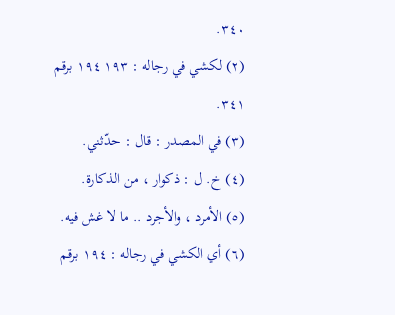٣٤٠.
(٢) لكشي في رجاله : ١٩٣ ١٩٤ برقم ٣٤١.
(٣) في المصدر : قال : حدّثني.
(٤) خ. ل : ذكوار ، من الذكارة.
(٥) الأمرد ، والأجرد .. ما لا غش فيه.
(٦) أي الكشي في رجاله : ١٩٤ برقم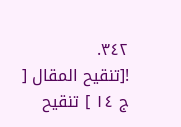٣٤٢.
![تنقيح المقال [ ج ١٤ ] تنقيح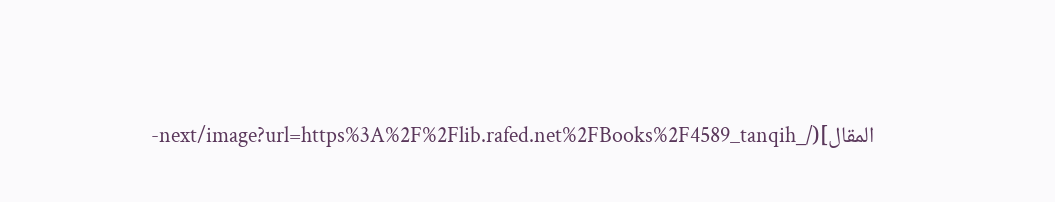المقال](/_next/image?url=https%3A%2F%2Flib.rafed.net%2FBooks%2F4589_tanqih-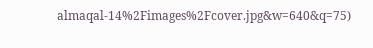almaqal-14%2Fimages%2Fcover.jpg&w=640&q=75)